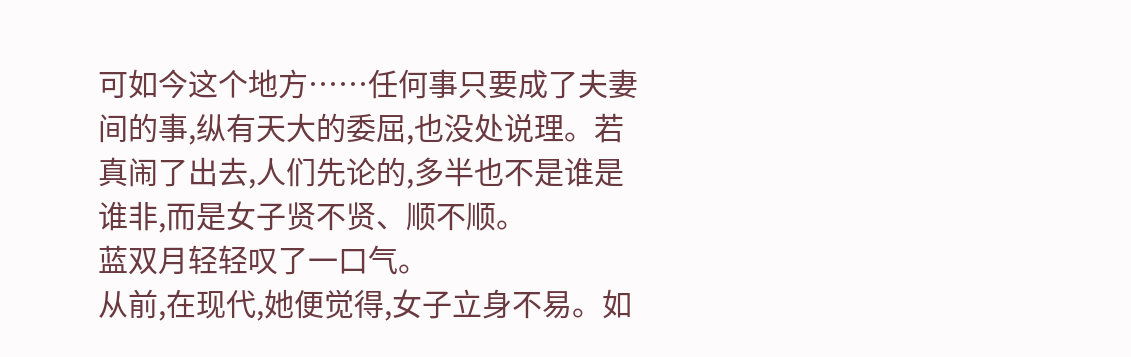可如今这个地方……任何事只要成了夫妻间的事,纵有天大的委屈,也没处说理。若真闹了出去,人们先论的,多半也不是谁是谁非,而是女子贤不贤、顺不顺。
蓝双月轻轻叹了一口气。
从前,在现代,她便觉得,女子立身不易。如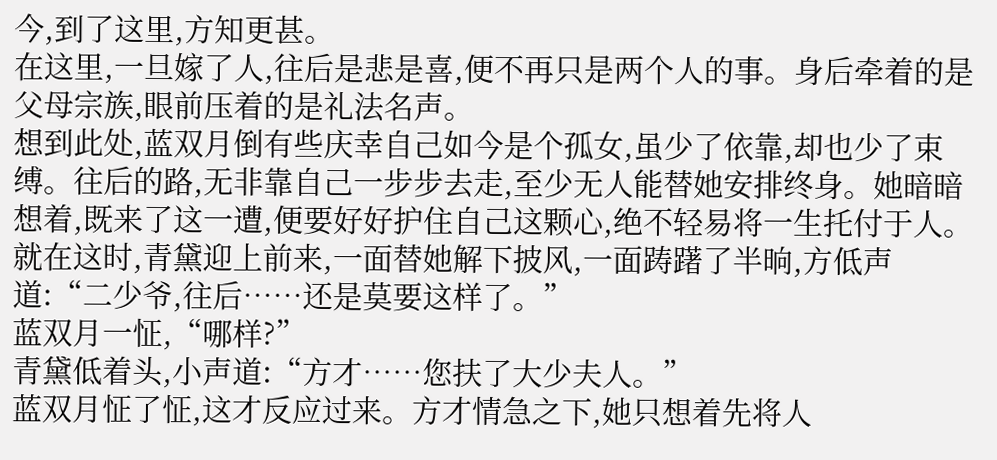今,到了这里,方知更甚。
在这里,一旦嫁了人,往后是悲是喜,便不再只是两个人的事。身后牵着的是父母宗族,眼前压着的是礼法名声。
想到此处,蓝双月倒有些庆幸自己如今是个孤女,虽少了依靠,却也少了束缚。往后的路,无非靠自己一步步去走,至少无人能替她安排终身。她暗暗想着,既来了这一遭,便要好好护住自己这颗心,绝不轻易将一生托付于人。
就在这时,青黛迎上前来,一面替她解下披风,一面踌躇了半晌,方低声道:“二少爷,往后……还是莫要这样了。”
蓝双月一怔,“哪样?”
青黛低着头,小声道:“方才……您扶了大少夫人。”
蓝双月怔了怔,这才反应过来。方才情急之下,她只想着先将人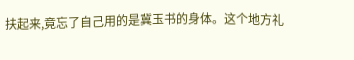扶起来,竟忘了自己用的是冀玉书的身体。这个地方礼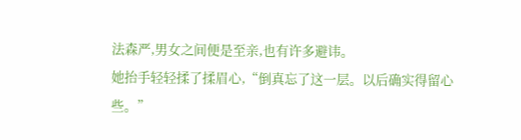法森严,男女之间便是至亲,也有许多避讳。
她抬手轻轻揉了揉眉心,“倒真忘了这一层。以后确实得留心些。”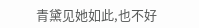青黛见她如此,也不好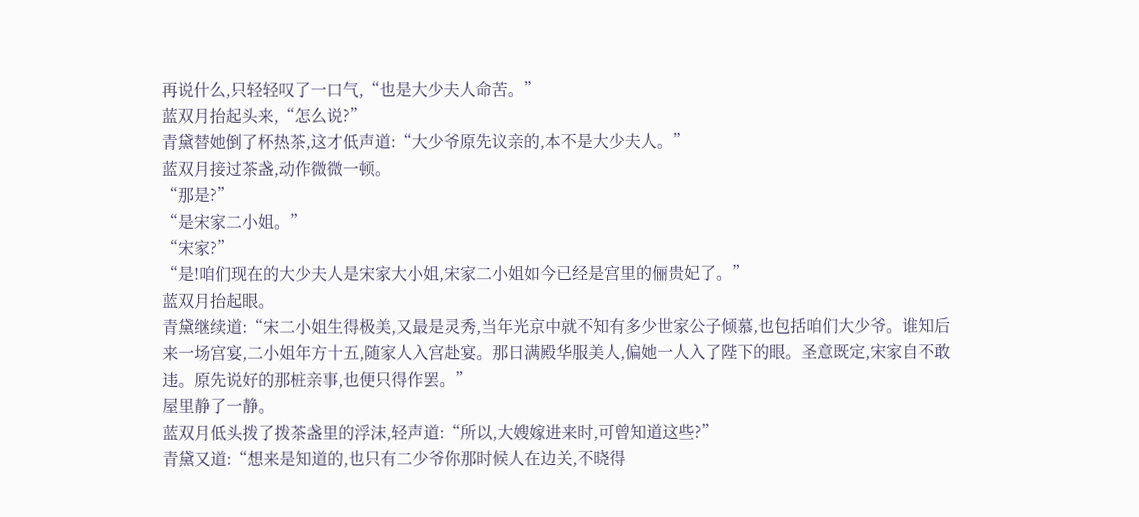再说什么,只轻轻叹了一口气,“也是大少夫人命苦。”
蓝双月抬起头来,“怎么说?”
青黛替她倒了杯热茶,这才低声道:“大少爷原先议亲的,本不是大少夫人。”
蓝双月接过茶盏,动作微微一顿。
“那是?”
“是宋家二小姐。”
“宋家?”
“是!咱们现在的大少夫人是宋家大小姐,宋家二小姐如今已经是宫里的俪贵妃了。”
蓝双月抬起眼。
青黛继续道:“宋二小姐生得极美,又最是灵秀,当年光京中就不知有多少世家公子倾慕,也包括咱们大少爷。谁知后来一场宫宴,二小姐年方十五,随家人入宫赴宴。那日满殿华服美人,偏她一人入了陛下的眼。圣意既定,宋家自不敢违。原先说好的那桩亲事,也便只得作罢。”
屋里静了一静。
蓝双月低头拨了拨茶盏里的浮沫,轻声道:“所以,大嫂嫁进来时,可曾知道这些?”
青黛又道:“想来是知道的,也只有二少爷你那时候人在边关,不晓得